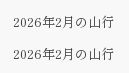2026年2月の山行

2026年2月の山行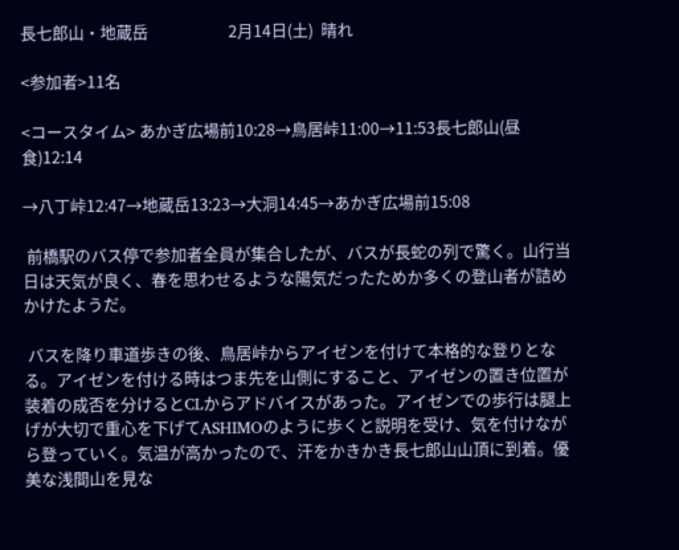長七郎山・地蔵岳                    2月14日(土)  晴れ

<参加者>11名

<コースタイム> あかぎ広場前10:28→鳥居峠11:00→11:53長七郎山(昼食)12:14

→八丁峠12:47→地蔵岳13:23→大洞14:45→あかぎ広場前15:08

 前橋駅のバス停で参加者全員が集合したが、バスが長蛇の列で驚く。山行当日は天気が良く、春を思わせるような陽気だったためか多くの登山者が詰めかけたようだ。

 バスを降り車道歩きの後、鳥居峠からアイゼンを付けて本格的な登りとなる。アイゼンを付ける時はつま先を山側にすること、アイゼンの置き位置が装着の成否を分けるとCLからアドバイスがあった。アイゼンでの歩行は腿上げが大切で重心を下げてASHIMOのように歩くと説明を受け、気を付けながら登っていく。気温が高かったので、汗をかきかき長七郎山山頂に到着。優美な浅間山を見な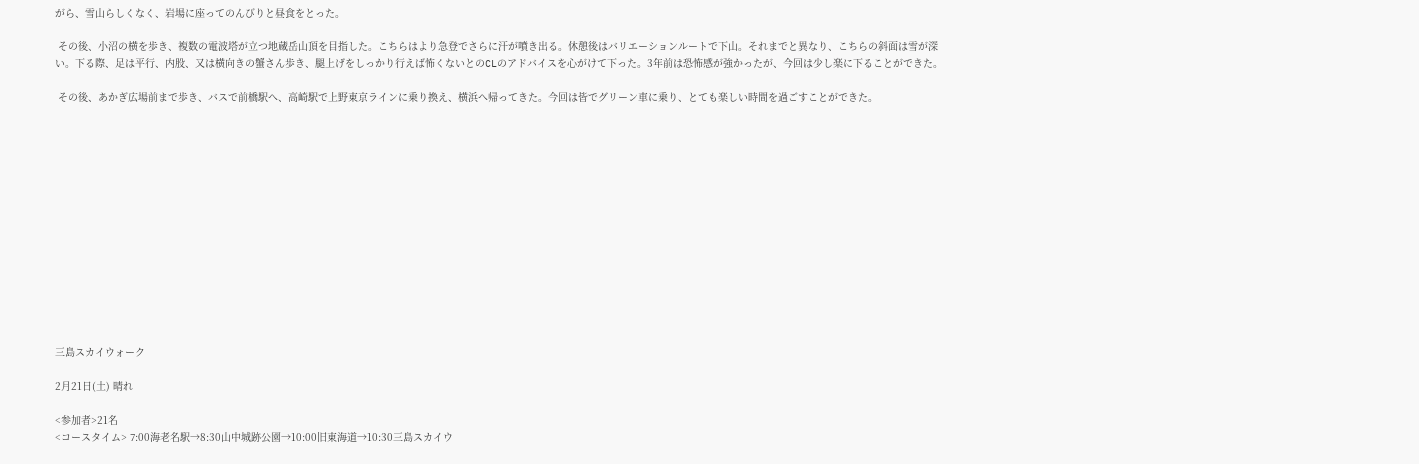がら、雪山らしくなく、岩場に座ってのんびりと昼食をとった。

 その後、小沼の横を歩き、複数の電波塔が立つ地蔵岳山頂を目指した。こちらはより急登でさらに汗が噴き出る。休憩後はバリエーションルートで下山。それまでと異なり、こちらの斜面は雪が深い。下る際、足は平行、内股、又は横向きの蟹さん歩き、腿上げをしっかり行えば怖くないとのCLのアドバイスを心がけて下った。3年前は恐怖感が強かったが、今回は少し楽に下ることができた。

 その後、あかぎ広場前まで歩き、バスで前橋駅へ、高崎駅で上野東京ラインに乗り換え、横浜へ帰ってきた。今回は皆でグリーン車に乗り、とても楽しい時間を過ごすことができた。














三島スカイウォーク

2月21日(土) 晴れ

<参加者>21名
<コースタイム> 7:00海老名駅→8:30山中城跡公園→10:00旧東海道→10:30三島スカイウ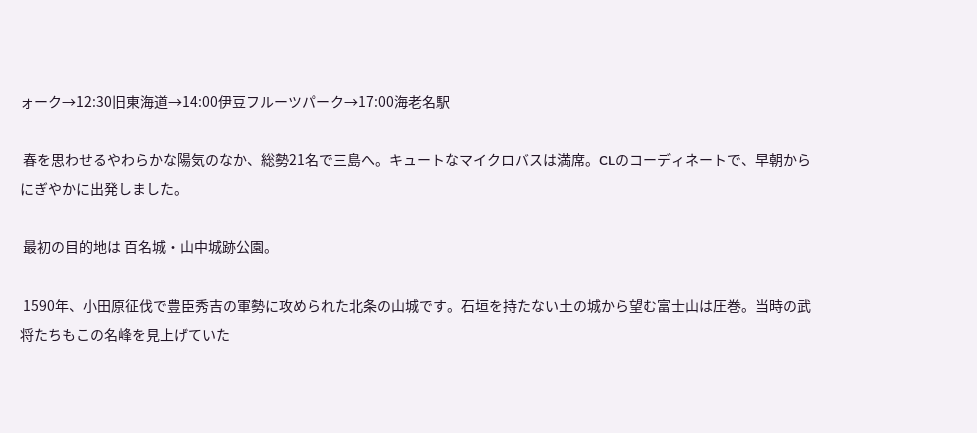ォーク→12:30旧東海道→14:00伊豆フルーツパーク→17:00海老名駅

 春を思わせるやわらかな陽気のなか、総勢21名で三島へ。キュートなマイクロバスは満席。CLのコーディネートで、早朝からにぎやかに出発しました。

 最初の目的地は 百名城・山中城跡公園。

 1590年、小田原征伐で豊臣秀吉の軍勢に攻められた北条の山城です。石垣を持たない土の城から望む富士山は圧巻。当時の武将たちもこの名峰を見上げていた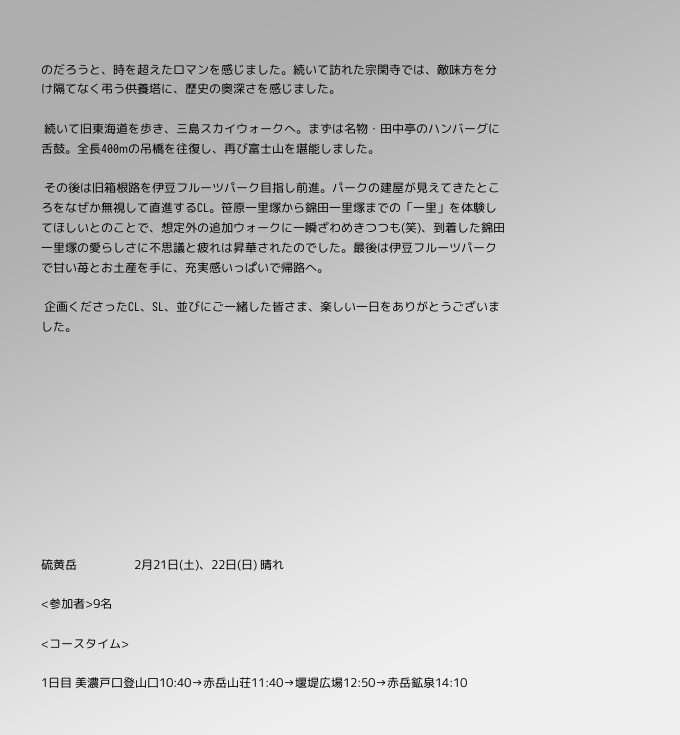のだろうと、時を超えたロマンを感じました。続いて訪れた宗閑寺では、敵味方を分け隔てなく弔う供養塔に、歴史の奥深さを感じました。

 続いて旧東海道を歩き、三島スカイウォークへ。まずは名物・田中亭のハンバーグに舌鼓。全長400mの吊橋を往復し、再び富士山を堪能しました。

 その後は旧箱根路を伊豆フルーツパーク目指し前進。パークの建屋が見えてきたところをなぜか無視して直進するCL。笹原一里塚から錦田一里塚までの「一里」を体験してほしいとのことで、想定外の追加ウォークに一瞬ざわめきつつも(笑)、到着した錦田一里塚の愛らしさに不思議と疲れは昇華されたのでした。最後は伊豆フルーツパークで甘い苺とお土産を手に、充実感いっぱいで帰路へ。

 企画くださったCL、SL、並びにご一緒した皆さま、楽しい一日をありがとうございました。











硫黄岳                   2月21日(土)、22日(日) 晴れ

<参加者>9名

<コースタイム>

1日目 美濃戸口登山口10:40→赤岳山荘11:40→堰堤広場12:50→赤岳鉱泉14:10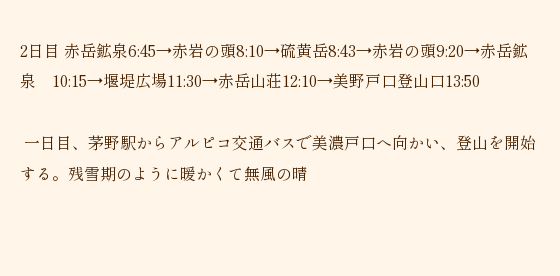2日目 赤岳鉱泉6:45→赤岩の頭8:10→硫黄岳8:43→赤岩の頭9:20→赤岳鉱泉    10:15→堰堤広場11:30→赤岳山荘12:10→美野戸口登山口13:50

 一日目、茅野駅からアルピコ交通バスで美濃戸口へ向かい、登山を開始する。残雪期のように暖かくて無風の晴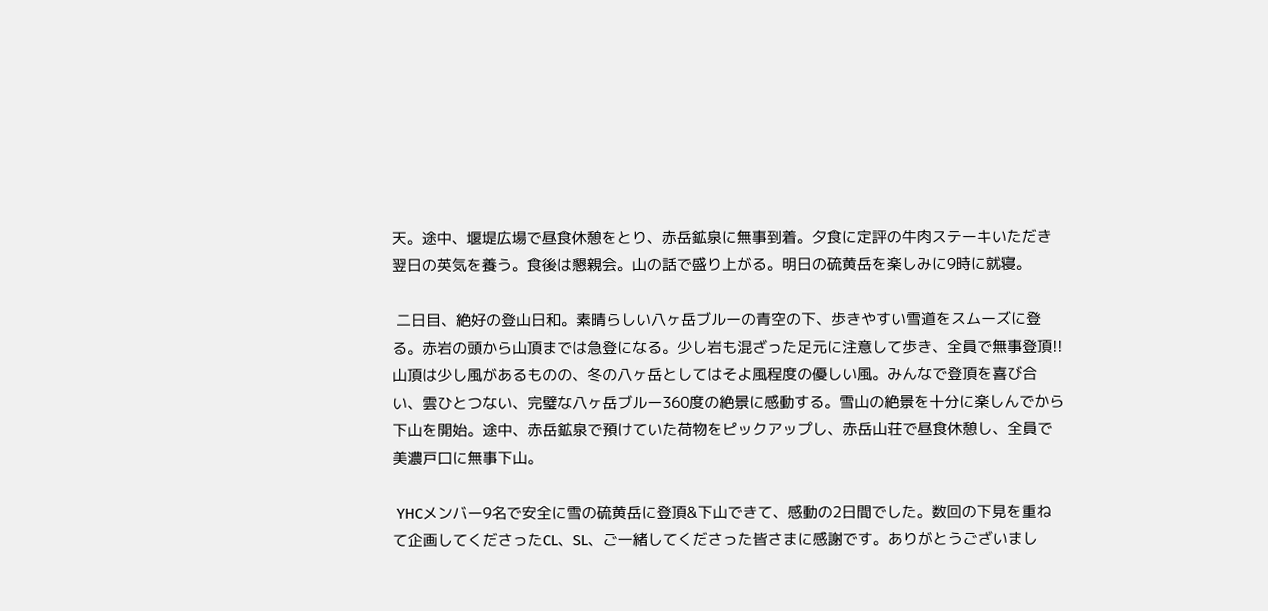天。途中、堰堤広場で昼食休憩をとり、赤岳鉱泉に無事到着。夕食に定評の牛肉ステーキいただき翌日の英気を養う。食後は懇親会。山の話で盛り上がる。明日の硫黄岳を楽しみに9時に就寝。

 二日目、絶好の登山日和。素晴らしい八ヶ岳ブルーの青空の下、歩きやすい雪道をスムーズに登る。赤岩の頭から山頂までは急登になる。少し岩も混ざった足元に注意して歩き、全員で無事登頂!!山頂は少し風があるものの、冬の八ヶ岳としてはそよ風程度の優しい風。みんなで登頂を喜び合い、雲ひとつない、完璧な八ヶ岳ブルー360度の絶景に感動する。雪山の絶景を十分に楽しんでから下山を開始。途中、赤岳鉱泉で預けていた荷物をピックアップし、赤岳山荘で昼食休憩し、全員で美濃戸口に無事下山。

 YHCメンバー9名で安全に雪の硫黄岳に登頂&下山できて、感動の2日間でした。数回の下見を重ねて企画してくださったCL、SL、ご一緒してくださった皆さまに感謝です。ありがとうございまし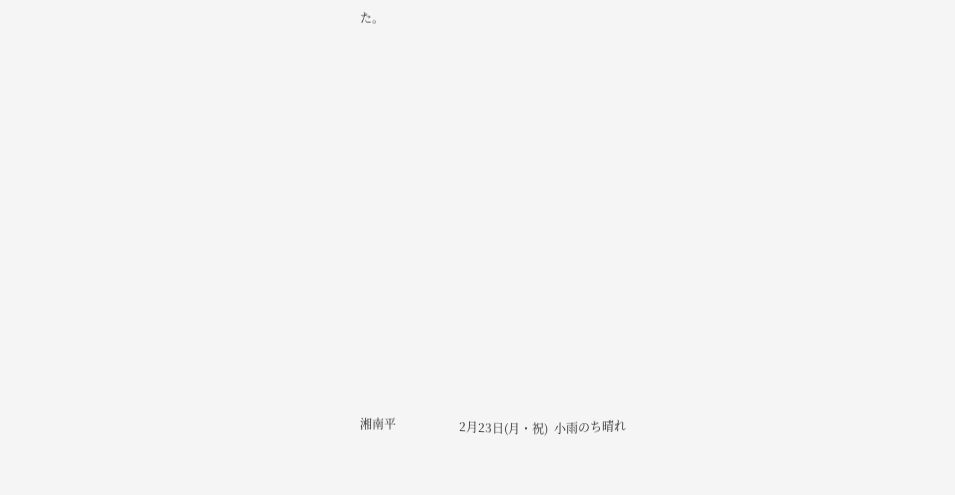た。















湘南平                     2月23日(月・祝)  小雨のち晴れ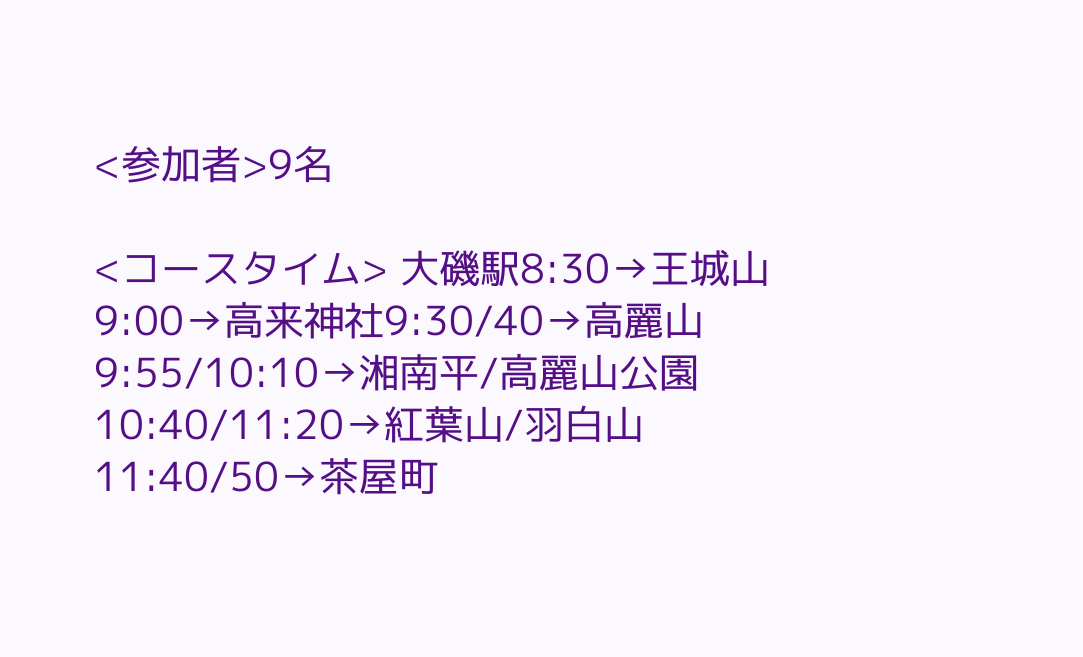<参加者>9名

<コースタイム> 大磯駅8:30→王城山9:00→高来神社9:30/40→高麗山9:55/10:10→湘南平/高麗山公園10:40/11:20→紅葉山/羽白山11:40/50→茶屋町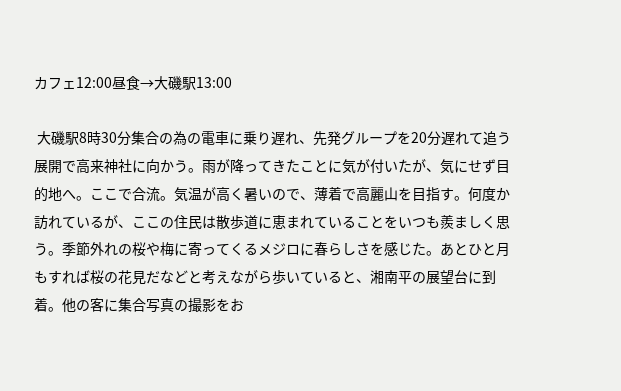カフェ12:00昼食→大磯駅13:00

 大磯駅8時30分集合の為の電車に乗り遅れ、先発グループを20分遅れて追う展開で高来神社に向かう。雨が降ってきたことに気が付いたが、気にせず目的地へ。ここで合流。気温が高く暑いので、薄着で高麗山を目指す。何度か訪れているが、ここの住民は散歩道に恵まれていることをいつも羨ましく思う。季節外れの桜や梅に寄ってくるメジロに春らしさを感じた。あとひと月もすれば桜の花見だなどと考えながら歩いていると、湘南平の展望台に到着。他の客に集合写真の撮影をお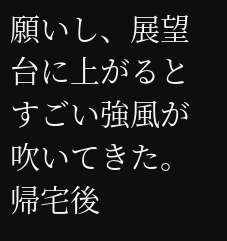願いし、展望台に上がるとすごい強風が吹いてきた。帰宅後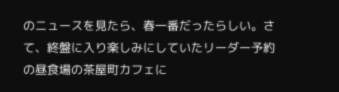のニュースを見たら、春一番だったらしい。さて、終盤に入り楽しみにしていたリーダー予約の昼食場の茶屋町カフェに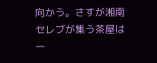向かう。さすが湘南セレブが集う茶屋は一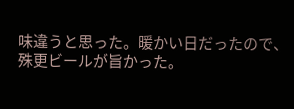味違うと思った。暖かい日だったので、殊更ビールが旨かった。